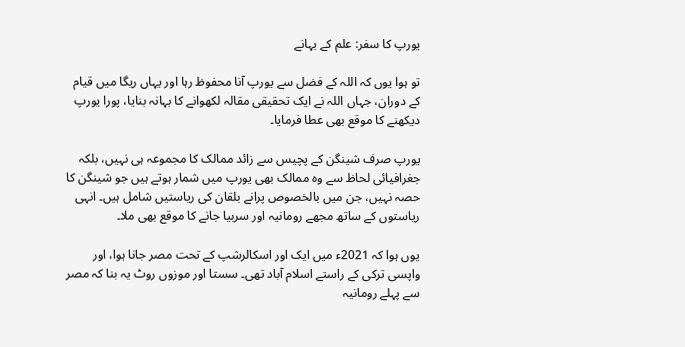یورپ کا سفر: علم کے بہانے

تو ہوا یوں کہ اللہ کے فضل سے یورپ آنا محفوظ رہا اور یہاں ریگا میں قیام کے دوران، جہاں اللہ نے ایک تحقیقی مقالہ لکھوانے کا بہانہ بنایا، پورا یورپ دیکھنے کا موقع بھی عطا فرمایا۔

یورپ صرف شینگن کے پچیس سے زائد ممالک کا مجموعہ ہی نہیں، بلکہ جغرافیائی لحاظ سے وہ ممالک بھی یورپ میں شمار ہوتے ہیں جو شینگن کا حصہ نہیں، جن میں بالخصوص پرانے بلقان کی ریاستیں شامل ہیں۔ انہی ریاستوں کے ساتھ مجھے رومانیہ اور سربیا جانے کا موقع بھی ملا۔

یوں ہوا کہ 2021ء میں ایک اور اسکالرشپ کے تحت مصر جانا ہوا، اور واپسی ترکی کے راستے اسلام آباد تھی۔ سستا اور موزوں روٹ یہ بنا کہ مصر سے پہلے رومانیہ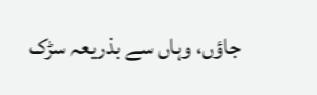جاؤں، وہاں سے بذریعہ سڑک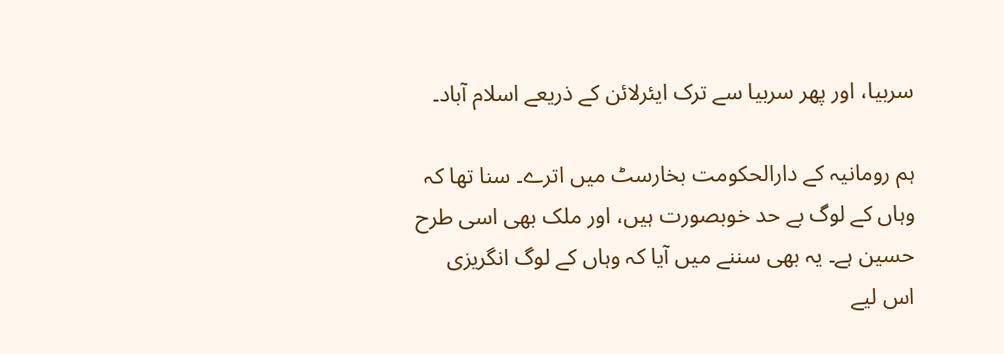سربیا، اور پھر سربیا سے ترک ایئرلائن کے ذریعے اسلام آباد۔

ہم رومانیہ کے دارالحکومت بخارسٹ میں اترے۔ سنا تھا کہ وہاں کے لوگ بے حد خوبصورت ہیں، اور ملک بھی اسی طرح حسین ہے۔ یہ بھی سننے میں آیا کہ وہاں کے لوگ انگریزی اس لیے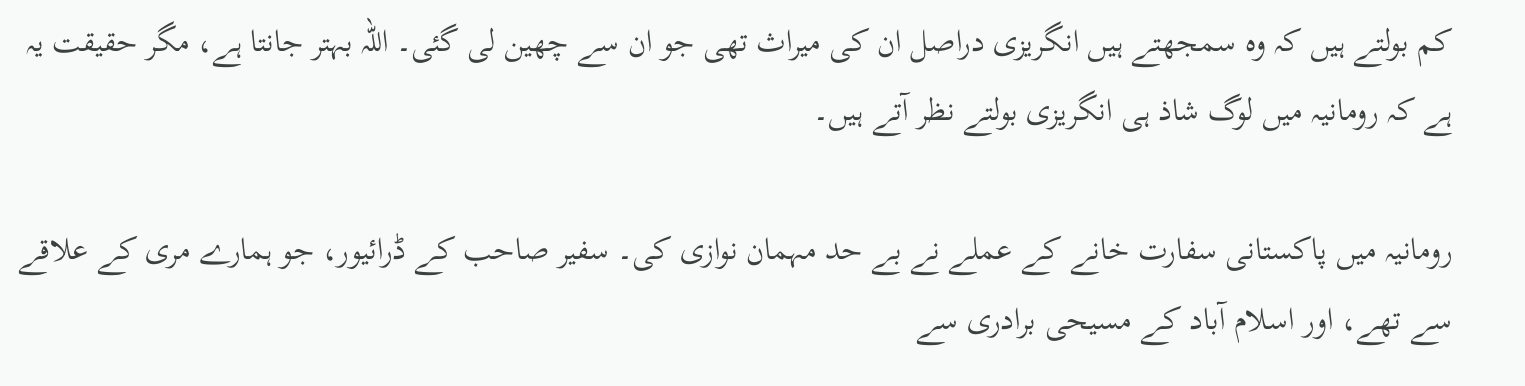کم بولتے ہیں کہ وہ سمجھتے ہیں انگریزی دراصل ان کی میراث تھی جو ان سے چھین لی گئی۔ اللہ بہتر جانتا ہے، مگر حقیقت یہ ہے کہ رومانیہ میں لوگ شاذ ہی انگریزی بولتے نظر آتے ہیں۔

رومانیہ میں پاکستانی سفارت خانے کے عملے نے بے حد مہمان نوازی کی۔ سفیر صاحب کے ڈرائیور، جو ہمارے مری کے علاقے سے تھے، اور اسلام آباد کے مسیحی برادری سے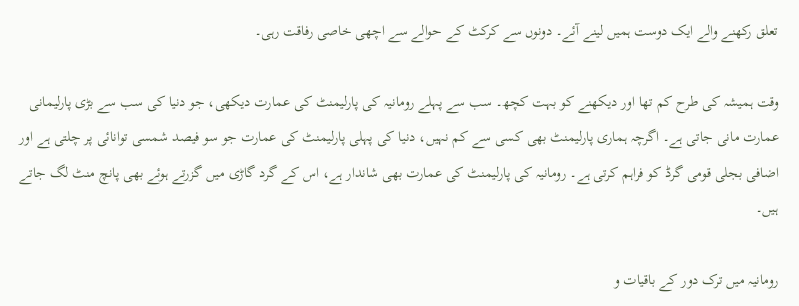تعلق رکھنے والے ایک دوست ہمیں لینے آئے۔ دونوں سے کرکٹ کے حوالے سے اچھی خاصی رفاقت رہی۔

وقت ہمیشہ کی طرح کم تھا اور دیکھنے کو بہت کچھ۔ سب سے پہلے رومانیہ کی پارلیمنٹ کی عمارت دیکھی، جو دنیا کی سب سے بڑی پارلیمانی عمارت مانی جاتی ہے۔ اگرچہ ہماری پارلیمنٹ بھی کسی سے کم نہیں، دنیا کی پہلی پارلیمنٹ کی عمارت جو سو فیصد شمسی توانائی پر چلتی ہے اور اضافی بجلی قومی گرڈ کو فراہم کرتی ہے۔ رومانیہ کی پارلیمنٹ کی عمارت بھی شاندار ہے، اس کے گرد گاڑی میں گزرتے ہوئے بھی پانچ منٹ لگ جاتے ہیں۔

رومانیہ میں ترک دور کے باقیات و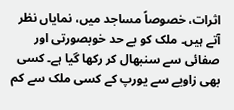اثرات، خصوصاً مساجد میں، نمایاں نظر آتے ہیں۔ ملک کو بے حد خوبصورتی اور صفائی سے سنبھال کر رکھا گیا ہے۔ کسی بھی زاویے سے یورپ کے کسی ملک سے کم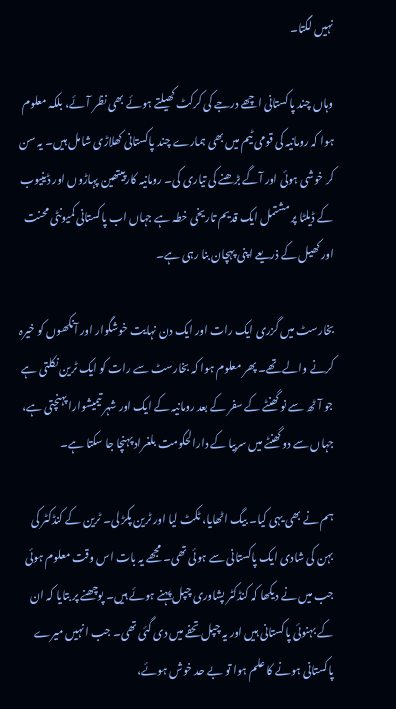نہیں لگتا۔

وہاں چند پاکستانی اچھے درجے کی کرکٹ کھیلتے ہوئے بھی نظر آئے، بلکہ معلوم ہوا کہ رومانیہ کی قومی ٹیم میں بھی ہمارے چند پاکستانی کھلاڑی شامل ہیں۔ یہ سن کر خوشی ہوئی اور آگے بڑھنے کی تیاری کی۔ رومانیہ کارپیتھین پہاڑوں اور ڈینیوب کے ڈیلٹا پر مشتمل ایک قدیم تاریخی خطہ ہے جہاں اب پاکستانی کمیونٹی محنت اور کھیل کے ذریعے اپنی پہچان بنا رہی ہے۔

بخارسٹ میں گزری ایک رات اور ایک دن نہایت خوشگوار اور آنکھوں کو خیرہ کرنے والے تھے۔ پھر معلوم ہوا کہ بخارسٹ سے رات کو ایک ٹرین نکلتی ہے جو آٹھ سے نو گھنٹے کے سفر کے بعد رومانیہ کے ایک اور شہر تیمیشوارا پہنچتی ہے، جہاں سے دو گھنٹے میں سربیا کے دارالحکومت بلغراد پہنچا جا سکتا ہے۔

ہم نے بھی یہی کیا۔ بیگ اٹھایا، ٹکٹ لیا اور ٹرین پکڑ لی۔ ٹرین کے کنڈکٹر کی بہن کی شادی ایک پاکستانی سے ہوئی تھی۔ مجھے یہ بات اس وقت معلوم ہوئی جب میں نے دیکھا کہ کنڈکٹر پشاوری چپل پہنے ہوئے ہیں۔ پوچھنے پر بتایا کہ ان کے بہنوئی پاکستانی ہیں اور یہ چپل تحفے میں دی گئی تھی۔ جب انہیں میرے پاکستانی ہونے کا علم ہوا تو بے حد خوش ہوئے،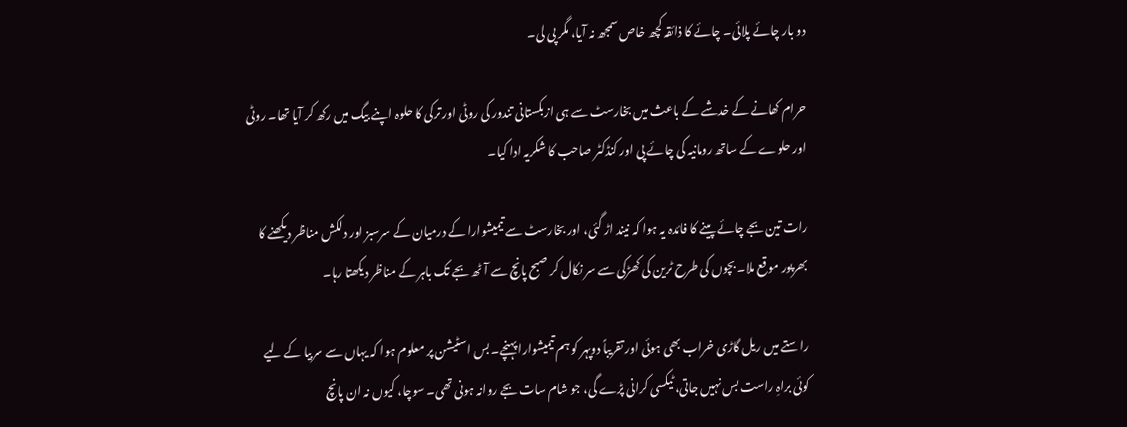دو بار چائے پلائی۔ چائے کا ذائقہ کچھ خاص سمجھ نہ آیا، مگر پی لی۔

حرام کھانے کے خدشے کے باعث میں بخارسٹ سے ہی ازبکستانی تندور کی روٹی اور ترکی کا حلوہ اپنے بیگ میں رکھ کر آیا تھا۔ روٹی اور حلوے کے ساتھ رومانیہ کی چائے پی اور کنڈکٹر صاحب کا شکریہ ادا کیا۔

رات تین بجے چائے پینے کا فائدہ یہ ہوا کہ نیند اڑ گئی، اور بخارسٹ سے تیمیشوارا کے درمیان کے سرسبز اور دلکش مناظر دیکھنے کا بھرپور موقع ملا۔ بچوں کی طرح ٹرین کی کھڑکی سے سر نکال کر صبح پانچ سے آٹھ بجے تک باہر کے مناظر دیکھتا رہا۔

راستے میں ریل گاڑی خراب بھی ہوئی اور تقریباً دوپہر کو ہم تیمیشوارا پہنچے۔ بس اسٹیشن پر معلوم ہوا کہ یہاں سے سربیا کے لیے کوئی براہِ راست بس نہیں جاتی، ٹیکسی کرانی پڑے گی، جو شام سات بجے روانہ ہونی تھی۔ سوچا، کیوں نہ ان پانچ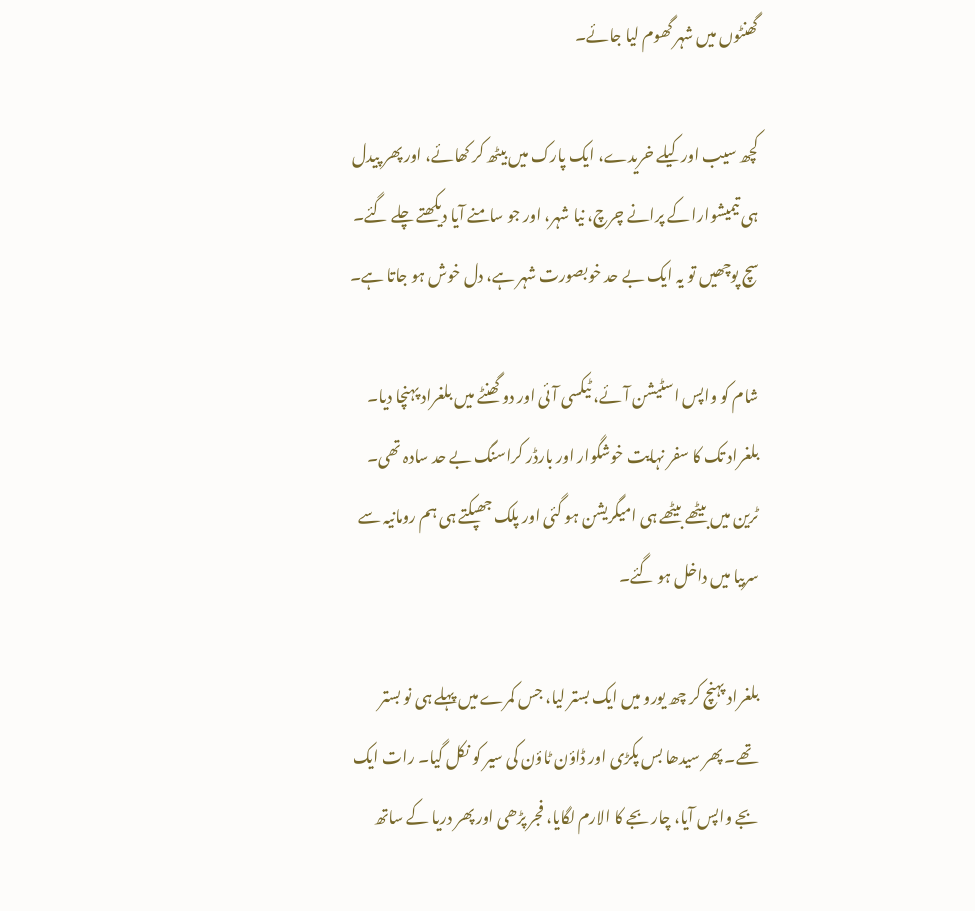گھنٹوں میں شہر گھوم لیا جائے۔

کچھ سیب اور کیلے خریدے، ایک پارک میں بیٹھ کر کھائے، اور پھر پیدل ہی تیمیشوارا کے پرانے چرچ، نیا شہر، اور جو سامنے آیا دیکھتے چلے گئے۔ سچ پوچھیں تو یہ ایک بے حد خوبصورت شہر ہے، دل خوش ہو جاتا ہے۔

شام کو واپس اسٹیشن آئے، ٹیکسی آئی اور دو گھنٹے میں بلغراد پہنچا دیا۔ بلغراد تک کا سفر نہایت خوشگوار اور بارڈر کراسنگ بے حد سادہ تھی۔ ٹرین میں بیٹھے بیٹھے ہی امیگریشن ہو گئی اور پلک جھپکتے ہی ہم رومانیہ سے سربیا میں داخل ہو گئے۔

بلغراد پہنچ کر چھ یورو میں ایک بستر لیا، جس کمرے میں پہلے ہی نو بستر تھے۔ پھر سیدھا بس پکڑی اور ڈاؤن ٹاؤن کی سیر کو نکل گیا۔ رات ایک بجے واپس آیا، چار بجے کا الارم لگایا، فجر پڑھی اور پھر دریا کے ساتھ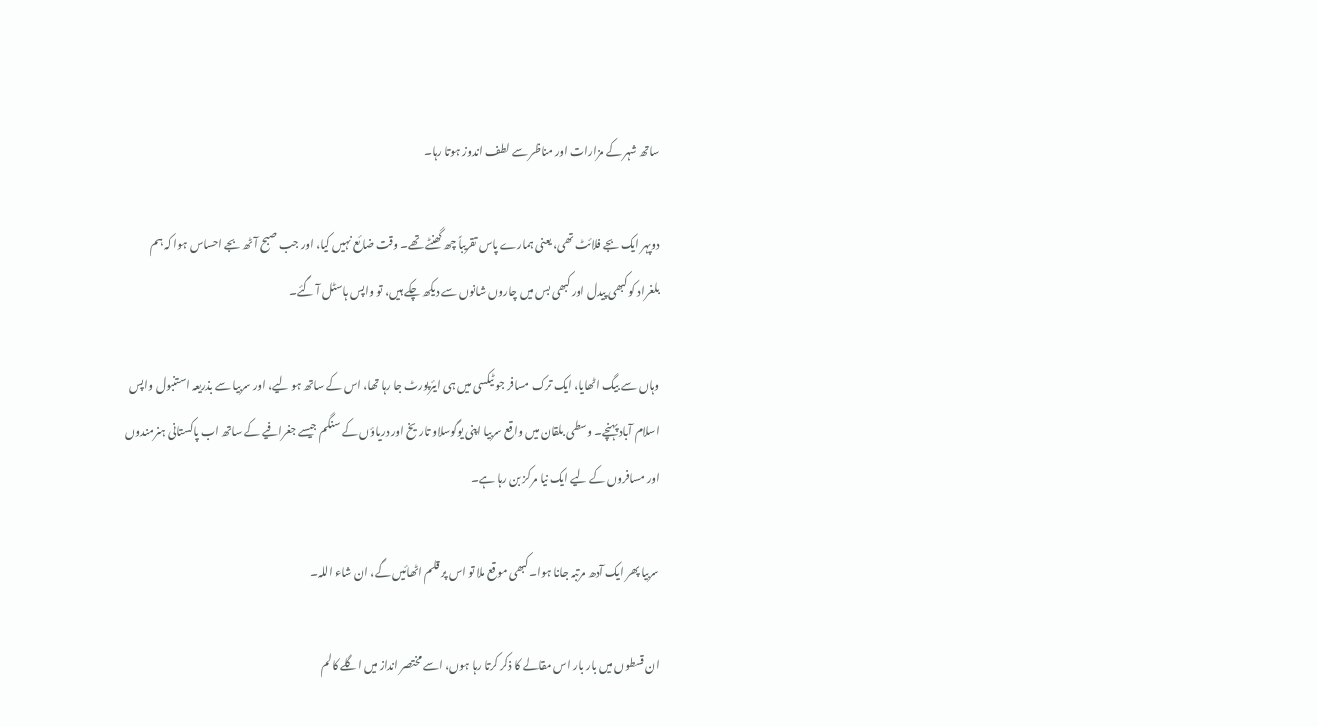ساتھ شہر کے مزارات اور مناظر سے لطف اندوز ہوتا رہا۔

دوپہر ایک بجے فلائٹ تھی، یعنی ہمارے پاس تقریباً چھ گھنٹے تھے۔ وقت ضائع نہیں کیا، اور جب صبح آٹھ بجے احساس ہوا کہ ہم بلغراد کو کبھی پیدل اور کبھی بس میں چاروں شانوں سے دیکھ چکے ہیں، تو واپس ہاسٹل آ گئے۔

وہاں سے بیگ اٹھایا، ایک ترک مسافر جو ٹیکسی میں ہی ایئرپورٹ جا رہا تھا، اس کے ساتھ ہو لیے، اور سربیا سے بذریعہ استنبول واپس اسلام آباد پہنچے۔ وسطی بلقان میں واقع سربیا اپنی یوگوسلاو تاریخ اور دریاؤں کے سنگم جیسے جغرافیے کے ساتھ اب پاکستانی ہنرمندوں اور مسافروں کے لیے ایک نیا مرکز بن رہا ہے۔

سربیا پھر ایک آدھ مرتبہ جانا ہوا۔ کبھی موقع ملا تو اس پر قلم اٹھائیں گے، ان شاء اللہ۔

ان قسطوں میں بار بار اس مقالے کا ذکر کرتا رہا ہوں، اسے مختصر انداز میں اگلے کالم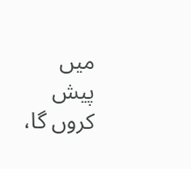میں پیش کروں گا،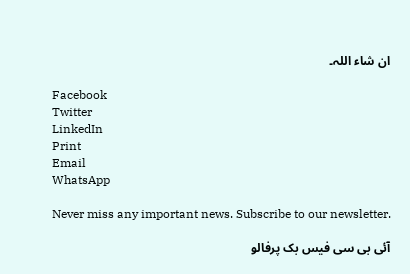ان شاء اللہ۔

Facebook
Twitter
LinkedIn
Print
Email
WhatsApp

Never miss any important news. Subscribe to our newsletter.

آئی بی سی فیس بک پرفالو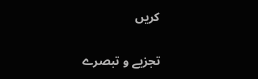کریں

تجزیے و تبصرے